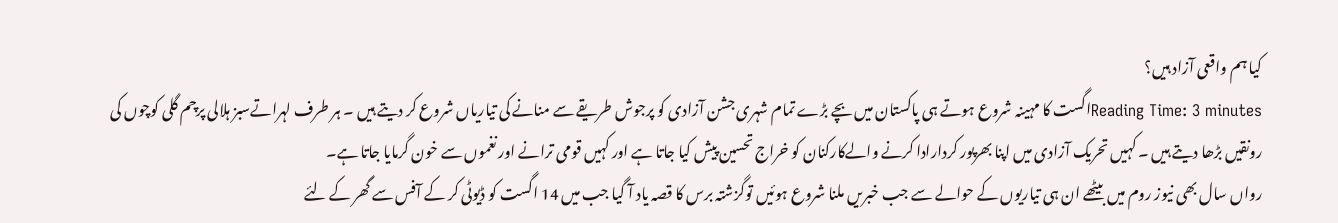کیا ہم واقعی آزاد ہیں؟
Reading Time: 3 minutesاگست کا مہینہ شروع ہوتے ہی پاکستان میں بچے بڑے تمام شہری جشن آزادی کو پرجوش طریقے سے منانے کی تیاریاں شروع کر دیتے ہیں ۔ ہر طرف لہراتےسبز ہلالی پرچم گلی کوچوں کی رونقیں بڑھا دیتے ہیں ۔ کہیں تحریک آزادی میں اپنا بھرپور کردارادا کرنے والےکارکنان کو خراج تحسین پیش کیا جاتا ہے اور کہیں قومی ترانے اور نغموں سے خون گرمایا جاتا ہے۔
رواں سال بھی نیوز روم میں بیٹھے ان ہی تیاریوں کے حوالے سے جب خبریں ملنا شروع ہوئیں توگزشتہ برس کا قصہ یاد آ گیا جب میں 14 اگست کو ڈیوٹی کر کے آفس سے گھر کے لئے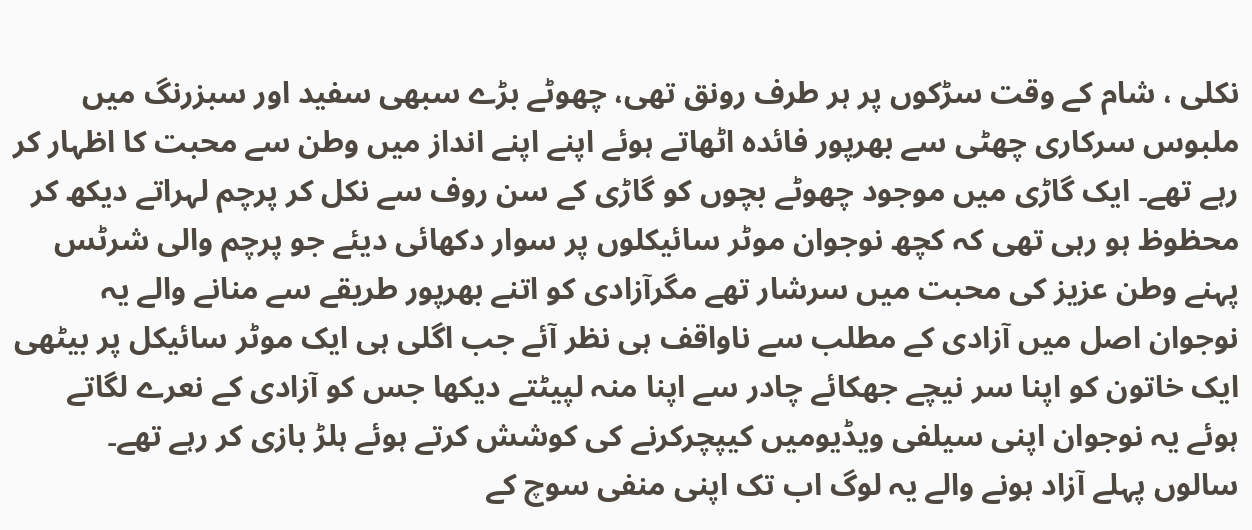نکلی ، شام کے وقت سڑکوں پر ہر طرف رونق تھی، چھوٹے بڑے سبھی سفید اور سبزرنگ میں ملبوس سرکاری چھٹی سے بھرپور فائدہ اٹھاتے ہوئے اپنے اپنے انداز میں وطن سے محبت کا اظہار کر رہے تھے۔ ایک گاڑی میں موجود چھوٹے بچوں کو گاڑی کے سن روف سے نکل کر پرچم لہراتے دیکھ کر محظوظ ہو رہی تھی کہ کچھ نوجوان موٹر سائیکلوں پر سوار دکھائی دیئے جو پرچم والی شرٹس پہنے وطن عزیز کی محبت میں سرشار تھے مگرآزادی کو اتنے بھرپور طریقے سے منانے والے یہ نوجوان اصل میں آزادی کے مطلب سے ناواقف ہی نظر آئے جب اگلی ہی ایک موٹر سائیکل پر بیٹھی ایک خاتون کو اپنا سر نیچے جھکائے چادر سے اپنا منہ لپیٹتے دیکھا جس کو آزادی کے نعرے لگاتے ہوئے یہ نوجوان اپنی سیلفی ویڈیومیں کیپچرکرنے کی کوشش کرتے ہوئے ہلڑ بازی کر رہے تھے۔
سالوں پہلے آزاد ہونے والے یہ لوگ اب تک اپنی منفی سوچ کے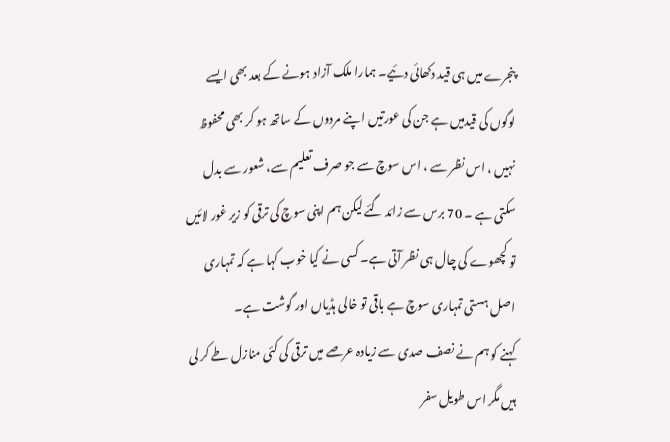پنجرے میں ہی قید دکھائی دئیے۔ ہمارا ملک آزاد ہونے کے بعد بھی ایسے لوگوں کی قیدمیں ہے جن کی عورتیں ا پنے مردوں کے ساتھ ہو کر بھی محفوظ نہیں ، اس نظر سے ، اس سوچ سے جو صرف تعلیم سے، شعور سے بدل سکتی ہے ۔ 70 برس سے زائد گئے لیکن ہم اپنی سوچ کی ترقی کو زیر غور لائیں تو کچھوے کی چال ہی نظر آتی ہے۔ کسی نے کیا خوب کہا ہے کہ تمہاری اصل ہستی تمہاری سوچ ہے باقی تو خالی ہڈیاں اور گوشت ہے۔
کہنے کو ہم نے نصف صدی سے زیادہ عرصے میں ترقی کی کئی منازل طے کر لی ہیں مگر اس طویل سفر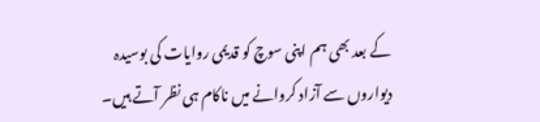کے بعد بھی ہم اپنی سوچ کو قدیمی روایات کی بوسیدہ دیواروں سے آزاد کروانے میں ناکام ہی نظر آتے ہیں۔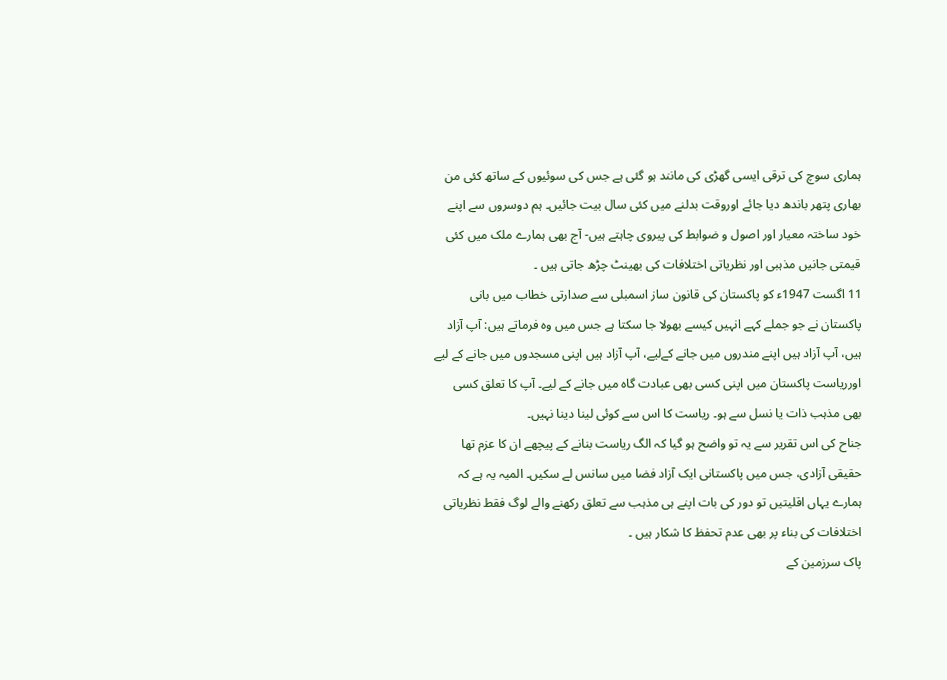ہماری سوچ کی ترقی ایسی گھڑی کی مانند ہو گئی ہے جس کی سوئیوں کے ساتھ کئی من بھاری پتھر باندھ دیا جائے اوروقت بدلنے میں کئی سال بیت جائیں۔ ہم دوسروں سے اپنے خود ساختہ معیار اور اصول و ضوابط کی پیروی چاہتے ہیں- آج بھی ہمارے ملک میں کئی قیمتی جانیں مذہبی اور نظریاتی اختلافات کی بھینٹ چڑھ جاتی ہیں ۔
11 اگست 1947ء کو پاکستان کی قانون ساز اسمبلی سے صدارتی خطاب میں بانی پاکستان نے جو جملے کہے انہیں کیسے بھولا جا سکتا ہے جس میں وہ فرماتے ہیں: آپ آزاد ہیں، آپ آزاد ہیں اپنے مندروں میں جانے کےلیے، آپ آزاد ہیں اپنی مسجدوں میں جانے کے لیے اورریاست پاکستان میں اپنی کسی بھی عبادت گاہ میں جانے کے لیے۔ آپ کا تعلق کسی بھی مذہب ذات یا نسل سے ہو۔ ریاست کا اس سے کوئی لینا دینا نہیں۔
جناح کی اس تقریر سے یہ تو واضح ہو گیا کہ الگ ریاست بنانے کے پیچھے ان کا عزم تھا حقیقی آزادی، جس میں پاکستانی ایک آزاد فضا میں سانس لے سکیں۔ المیہ یہ ہے کہ ہمارے یہاں اقلیتیں تو دور کی بات اپنے ہی مذہب سے تعلق رکھنے والے لوگ فقط نظریاتی اختلافات کی بناء پر بھی عدم تحفظ کا شکار ہیں ۔
پاک سرزمین کے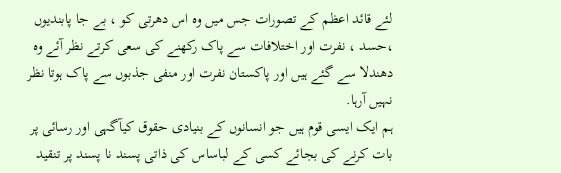لئے قائد اعظم کے تصورات جس میں وہ اس دھرتی کو ، بے جا پابندیوں ،حسد ، نفرت اور اختلافات سے پاک رکھنے کی سعی کرتے نظر آئے وہ دھندلا سے گئے ہیں اور پاکستان نفرت اور منفی جذبوں سے پاک ہوتا نظر نہیں آرہا.
ہم ایک ایسی قوم ہیں جو انسانوں کے بنیادی حقوق کیآگہی اور رسائی پر بات کرنے کی بجائے کسی کے لباساس کی ذاتی پسند نا پسند پر تنقید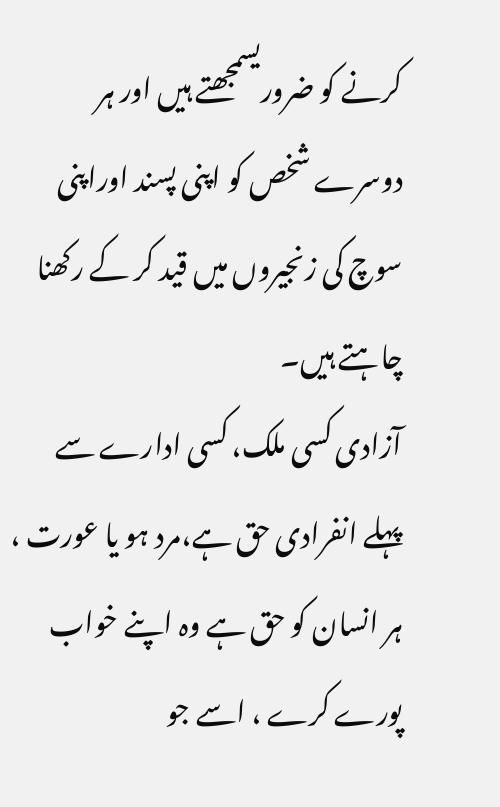کرنے کو ضروریسمجھتے ہیں اور ہر دوسرے شخص کو اپنی پسند اوراپنی سوچ کی زنجیروں میں قید کر کے رکھنا چاہتے ہیں۔
آزادی کسی ملک، کسی ادارے سے پہلے انفرادی حق ہے،مرد ہو یا عورت ، ہر انسان کو حق ہے وہ اپنے خواب پورے کرے ، اسے جو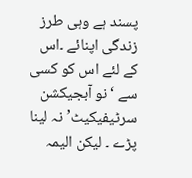پسند ہے وہی طرز زندگی اپنائے ۔اس کے لئے اس کو کسی سے ‘نو آبجیکشن سرٹیفیکیٹ’ نہ لینا پڑے ۔ لیکن الیمہ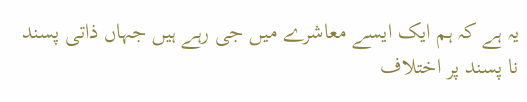یہ ہے کہ ہم ایک ایسے معاشرے میں جی رہے ہیں جہاں ذاتی پسند نا پسند پر اختلاف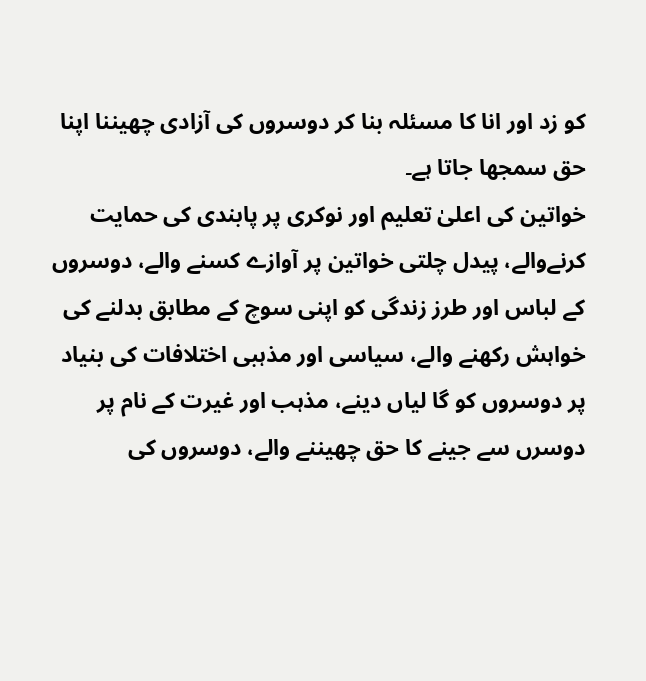کو زد اور انا کا مسئلہ بنا کر دوسروں کی آزادی چھیننا اپنا حق سمجھا جاتا ہے۔
خواتین کی اعلیٰ تعلیم اور نوکری پر پابندی کی حمایت کرنےوالے، پیدل چلتی خواتین پر آوازے کسنے والے، دوسروں کے لباس اور طرز زندگی کو اپنی سوچ کے مطابق بدلنے کی خواہش رکھنے والے، سیاسی اور مذہبی اختلافات کی بنیاد پر دوسروں کو گا لیاں دینے، مذہب اور غیرت کے نام پر دوسرں سے جینے کا حق چھیننے والے، دوسروں کی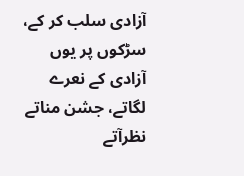آزادی سلب کر کے، سڑکوں پر یوں آزادی کے نعرے لگاتے، جشن مناتے نظرآتے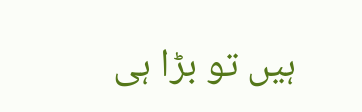ہیں تو بڑا ہی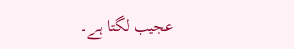عجیب لگتا ہے۔